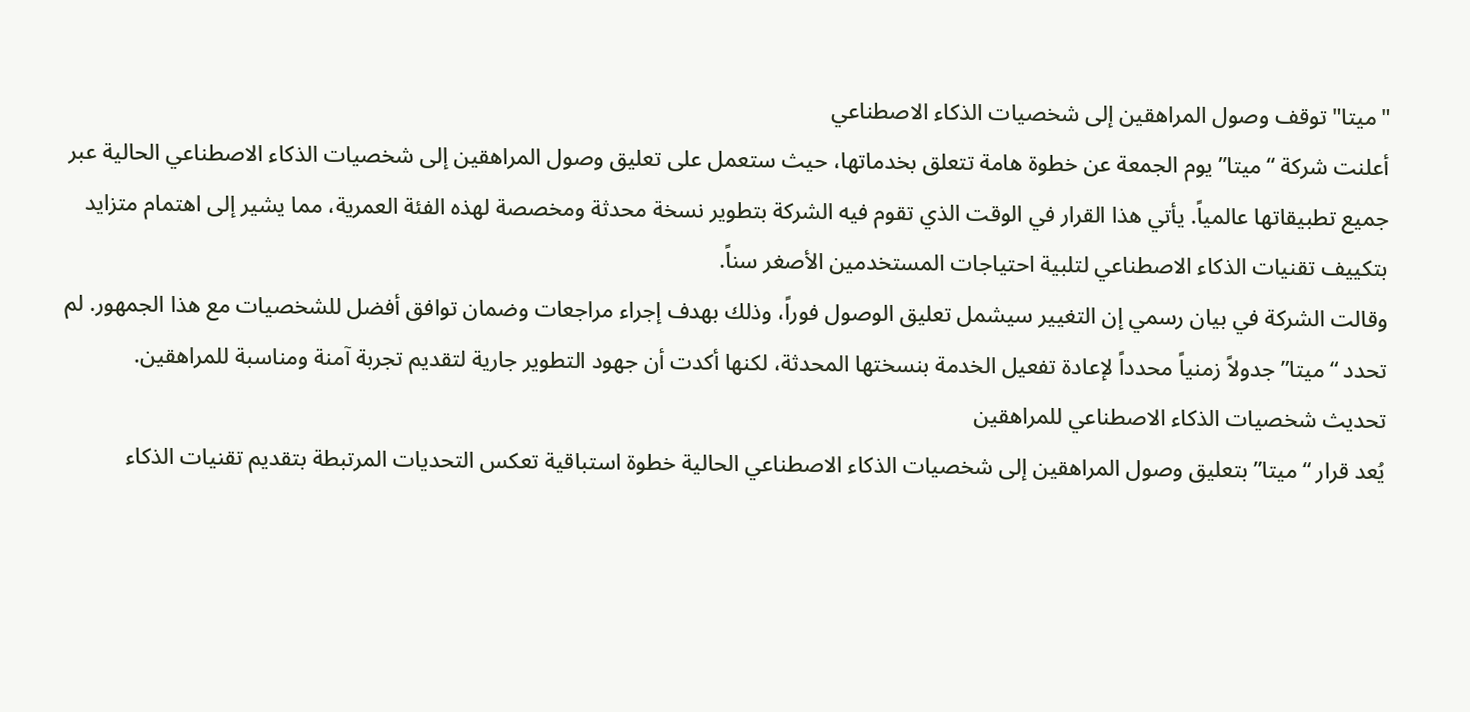"ميتا" توقف وصول المراهقين إلى شخصيات الذكاء الاصطناعي
أعلنت شركة “ميتا” يوم الجمعة عن خطوة هامة تتعلق بخدماتها، حيث ستعمل على تعليق وصول المراهقين إلى شخصيات الذكاء الاصطناعي الحالية عبر جميع تطبيقاتها عالمياً. يأتي هذا القرار في الوقت الذي تقوم فيه الشركة بتطوير نسخة محدثة ومخصصة لهذه الفئة العمرية، مما يشير إلى اهتمام متزايد بتكييف تقنيات الذكاء الاصطناعي لتلبية احتياجات المستخدمين الأصغر سناً.
وقالت الشركة في بيان رسمي إن التغيير سيشمل تعليق الوصول فوراً، وذلك بهدف إجراء مراجعات وضمان توافق أفضل للشخصيات مع هذا الجمهور. لم تحدد “ميتا” جدولاً زمنياً محدداً لإعادة تفعيل الخدمة بنسختها المحدثة، لكنها أكدت أن جهود التطوير جارية لتقديم تجربة آمنة ومناسبة للمراهقين.
تحديث شخصيات الذكاء الاصطناعي للمراهقين
يُعد قرار “ميتا” بتعليق وصول المراهقين إلى شخصيات الذكاء الاصطناعي الحالية خطوة استباقية تعكس التحديات المرتبطة بتقديم تقنيات الذكاء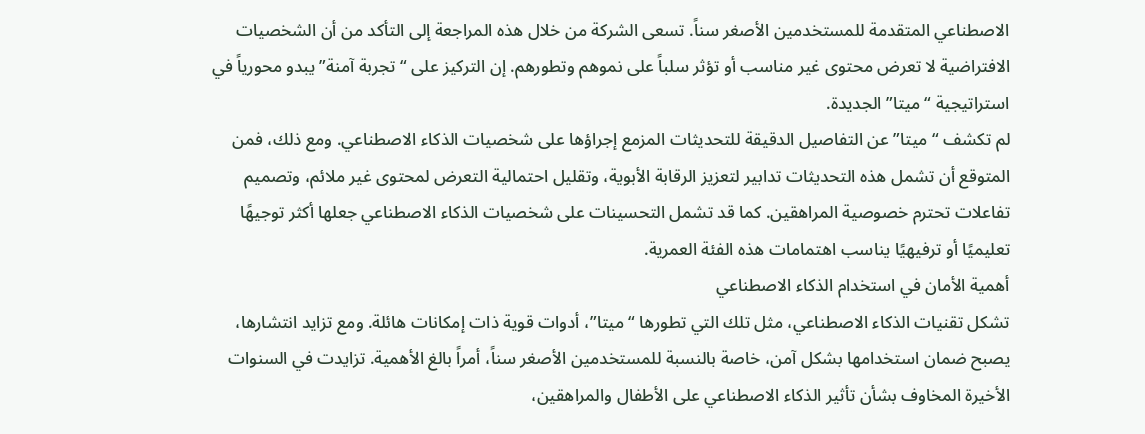الاصطناعي المتقدمة للمستخدمين الأصغر سناً. تسعى الشركة من خلال هذه المراجعة إلى التأكد من أن الشخصيات الافتراضية لا تعرض محتوى غير مناسب أو تؤثر سلباً على نموهم وتطورهم. إن التركيز على “تجربة آمنة” يبدو محورياً في استراتيجية “ميتا” الجديدة.
لم تكشف “ميتا” عن التفاصيل الدقيقة للتحديثات المزمع إجراؤها على شخصيات الذكاء الاصطناعي. ومع ذلك، فمن المتوقع أن تشمل هذه التحديثات تدابير لتعزيز الرقابة الأبوية، وتقليل احتمالية التعرض لمحتوى غير ملائم، وتصميم تفاعلات تحترم خصوصية المراهقين. كما قد تشمل التحسينات على شخصيات الذكاء الاصطناعي جعلها أكثر توجيهًا تعليميًا أو ترفيهيًا يناسب اهتمامات هذه الفئة العمرية.
أهمية الأمان في استخدام الذكاء الاصطناعي
تشكل تقنيات الذكاء الاصطناعي، مثل تلك التي تطورها “ميتا”، أدوات قوية ذات إمكانات هائلة. ومع تزايد انتشارها، يصبح ضمان استخدامها بشكل آمن، خاصة بالنسبة للمستخدمين الأصغر سناً، أمراً بالغ الأهمية. تزايدت في السنوات الأخيرة المخاوف بشأن تأثير الذكاء الاصطناعي على الأطفال والمراهقين،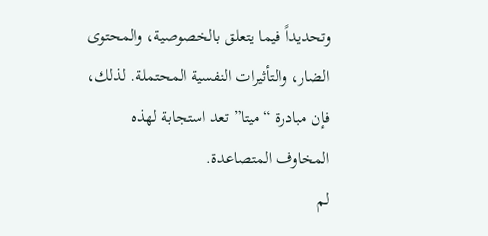وتحديداً فيما يتعلق بالخصوصية، والمحتوى الضار، والتأثيرات النفسية المحتملة. لذلك، فإن مبادرة “ميتا” تعد استجابة لهذه المخاوف المتصاعدة.
لم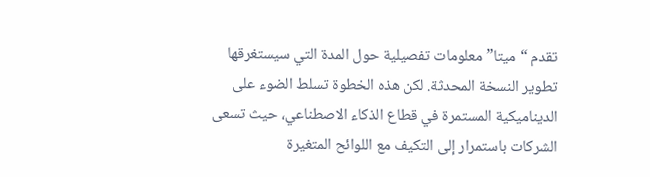تقدم “ميتا” معلومات تفصيلية حول المدة التي سيستغرقها تطوير النسخة المحدثة. لكن هذه الخطوة تسلط الضوء على الديناميكية المستمرة في قطاع الذكاء الاصطناعي، حيث تسعى الشركات باستمرار إلى التكيف مع اللوائح المتغيرة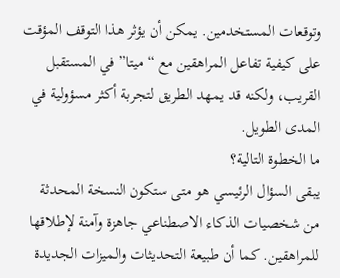وتوقعات المستخدمين. يمكن أن يؤثر هذا التوقف المؤقت على كيفية تفاعل المراهقين مع “ميتا” في المستقبل القريب، ولكنه قد يمهد الطريق لتجربة أكثر مسؤولية في المدى الطويل.
ما الخطوة التالية؟
يبقى السؤال الرئيسي هو متى ستكون النسخة المحدثة من شخصيات الذكاء الاصطناعي جاهزة وآمنة لإطلاقها للمراهقين. كما أن طبيعة التحديثات والميزات الجديدة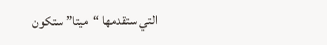التي ستقدمها “ميتا” ستكون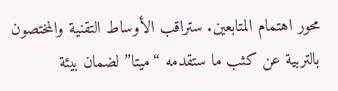محور اهتمام المتابعين. ستراقب الأوساط التقنية والمختصون بالتربية عن كثب ما ستقدمه “ميتا” لضمان بيئة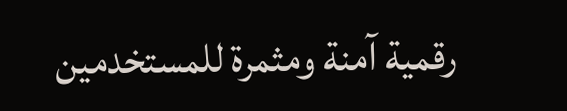رقمية آمنة ومثمرة للمستخدمين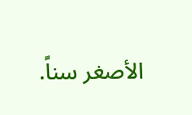الأصغر سناً.